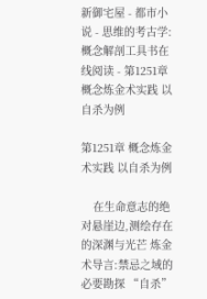新御宅屋 - 都市小说 - 思维的考古学:概念解剖工具书在线阅读 - 第1251章 概念炼金术实践 以自杀为例

第1251章 概念炼金术实践 以自杀为例

    在生命意志的绝对悬崖边,测绘存在的深渊与光芒 炼金术导言:禁忌之域的必要勘探 “自杀”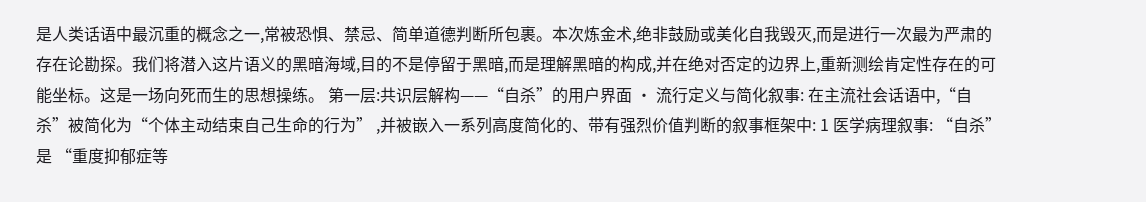是人类话语中最沉重的概念之一,常被恐惧、禁忌、简单道德判断所包裹。本次炼金术,绝非鼓励或美化自我毁灭,而是进行一次最为严肃的存在论勘探。我们将潜入这片语义的黑暗海域,目的不是停留于黑暗,而是理解黑暗的构成,并在绝对否定的边界上,重新测绘肯定性存在的可能坐标。这是一场向死而生的思想操练。 第一层:共识层解构——“自杀”的用户界面 · 流行定义与简化叙事: 在主流社会话语中,“自杀”被简化为“个体主动结束自己生命的行为” ,并被嵌入一系列高度简化的、带有强烈价值判断的叙事框架中: 1 医学病理叙事: “自杀”是 “重度抑郁症等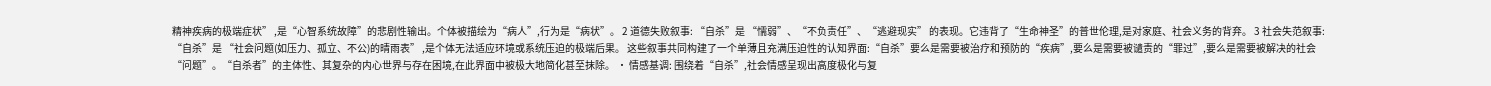精神疾病的极端症状” ,是“心智系统故障”的悲剧性输出。个体被描绘为“病人”,行为是“病状”。 2 道德失败叙事: “自杀”是 “懦弱”、“不负责任”、“逃避现实” 的表现。它违背了“生命神圣”的普世伦理,是对家庭、社会义务的背弃。 3 社会失范叙事: “自杀”是 “社会问题(如压力、孤立、不公)的晴雨表” ,是个体无法适应环境或系统压迫的极端后果。 这些叙事共同构建了一个单薄且充满压迫性的认知界面:“自杀”要么是需要被治疗和预防的“疾病”,要么是需要被谴责的“罪过”,要么是需要被解决的社会“问题”。“自杀者”的主体性、其复杂的内心世界与存在困境,在此界面中被极大地简化甚至抹除。 · 情感基调: 围绕着“自杀”,社会情感呈现出高度极化与复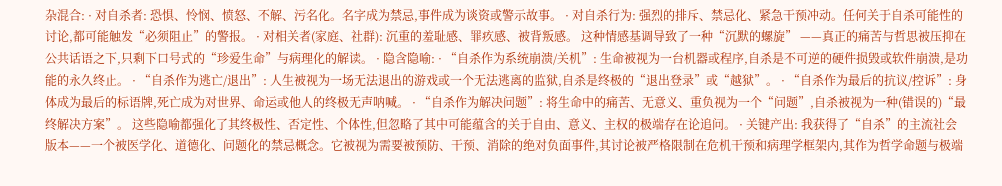杂混合: · 对自杀者: 恐惧、怜悯、愤怒、不解、污名化。名字成为禁忌,事件成为谈资或警示故事。 · 对自杀行为: 强烈的排斥、禁忌化、紧急干预冲动。任何关于自杀可能性的讨论,都可能触发“必须阻止”的警报。 · 对相关者(家庭、社群): 沉重的羞耻感、罪疚感、被背叛感。 这种情感基调导致了一种“沉默的螺旋” ——真正的痛苦与哲思被压抑在公共话语之下,只剩下口号式的“珍爱生命”与病理化的解读。 · 隐含隐喻: · “自杀作为系统崩溃/关机”: 生命被视为一台机器或程序,自杀是不可逆的硬件损毁或软件崩溃,是功能的永久终止。 · “自杀作为逃亡/退出”: 人生被视为一场无法退出的游戏或一个无法逃离的监狱,自杀是终极的“退出登录”或“越狱”。 · “自杀作为最后的抗议/控诉”: 身体成为最后的标语牌,死亡成为对世界、命运或他人的终极无声呐喊。 · “自杀作为解决问题”: 将生命中的痛苦、无意义、重负视为一个“问题”,自杀被视为一种(错误的)“最终解决方案”。 这些隐喻都强化了其终极性、否定性、个体性,但忽略了其中可能蕴含的关于自由、意义、主权的极端存在论追问。 · 关键产出: 我获得了“自杀”的主流社会版本——一个被医学化、道德化、问题化的禁忌概念。它被视为需要被预防、干预、消除的绝对负面事件,其讨论被严格限制在危机干预和病理学框架内,其作为哲学命题与极端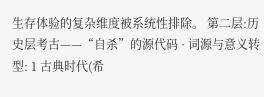生存体验的复杂维度被系统性排除。 第二层:历史层考古——“自杀”的源代码 · 词源与意义转型: 1 古典时代(希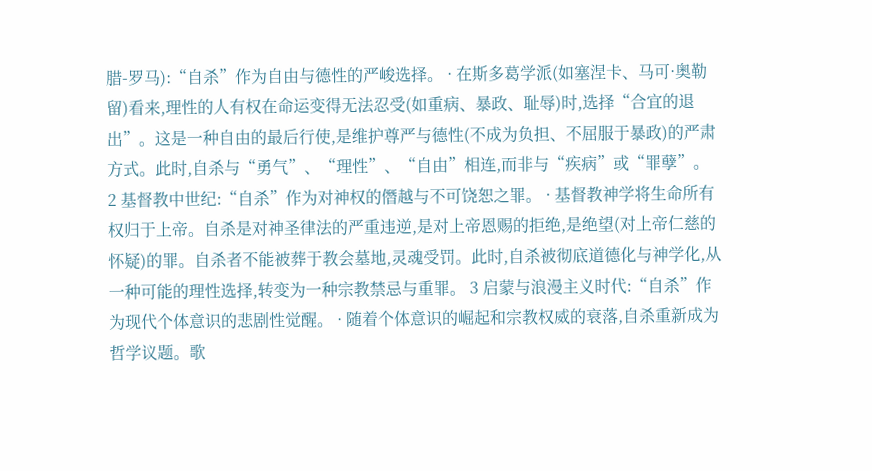腊-罗马):“自杀”作为自由与德性的严峻选择。 · 在斯多葛学派(如塞涅卡、马可·奥勒留)看来,理性的人有权在命运变得无法忍受(如重病、暴政、耻辱)时,选择“合宜的退出”。这是一种自由的最后行使,是维护尊严与德性(不成为负担、不屈服于暴政)的严肃方式。此时,自杀与“勇气”、“理性”、“自由”相连,而非与“疾病”或“罪孽”。 2 基督教中世纪:“自杀”作为对神权的僭越与不可饶恕之罪。 · 基督教神学将生命所有权归于上帝。自杀是对神圣律法的严重违逆,是对上帝恩赐的拒绝,是绝望(对上帝仁慈的怀疑)的罪。自杀者不能被葬于教会墓地,灵魂受罚。此时,自杀被彻底道德化与神学化,从一种可能的理性选择,转变为一种宗教禁忌与重罪。 3 启蒙与浪漫主义时代:“自杀”作为现代个体意识的悲剧性觉醒。 · 随着个体意识的崛起和宗教权威的衰落,自杀重新成为哲学议题。歌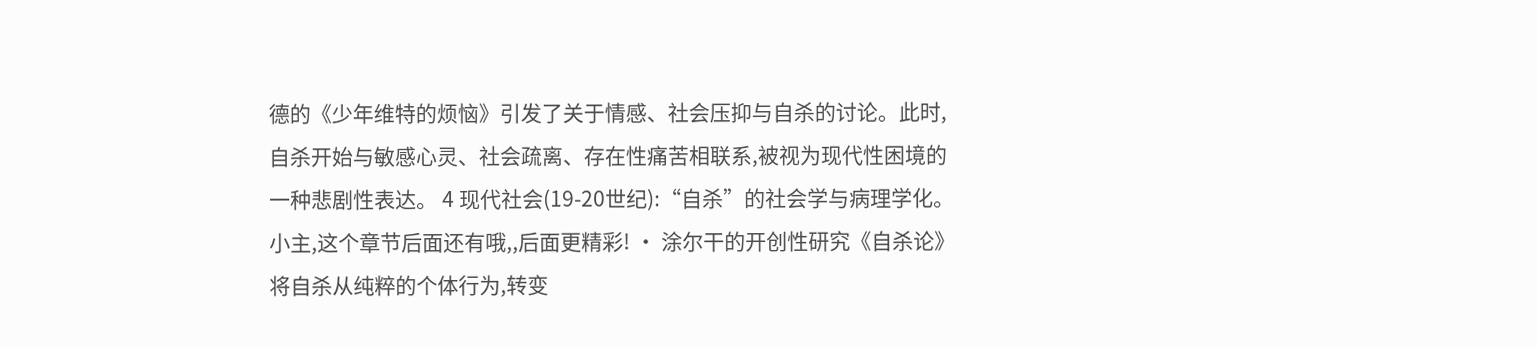德的《少年维特的烦恼》引发了关于情感、社会压抑与自杀的讨论。此时,自杀开始与敏感心灵、社会疏离、存在性痛苦相联系,被视为现代性困境的一种悲剧性表达。 4 现代社会(19-20世纪):“自杀”的社会学与病理学化。小主,这个章节后面还有哦,,后面更精彩! · 涂尔干的开创性研究《自杀论》将自杀从纯粹的个体行为,转变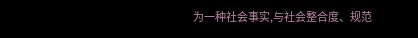为一种社会事实,与社会整合度、规范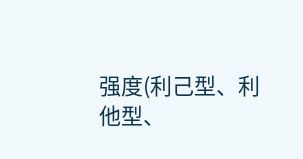强度(利己型、利他型、